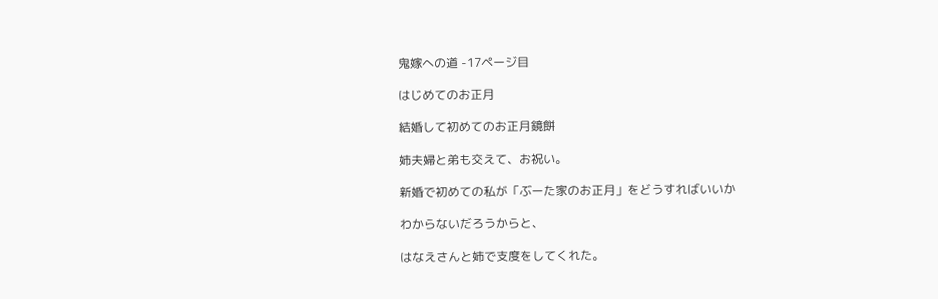鬼嫁への道 -17ページ目

はじめてのお正月

結婚して初めてのお正月鏡餅

姉夫婦と弟も交えて、お祝い。

新婚で初めての私が「ぶーた家のお正月」をどうすればいいか

わからないだろうからと、

はなえさんと姉で支度をしてくれた。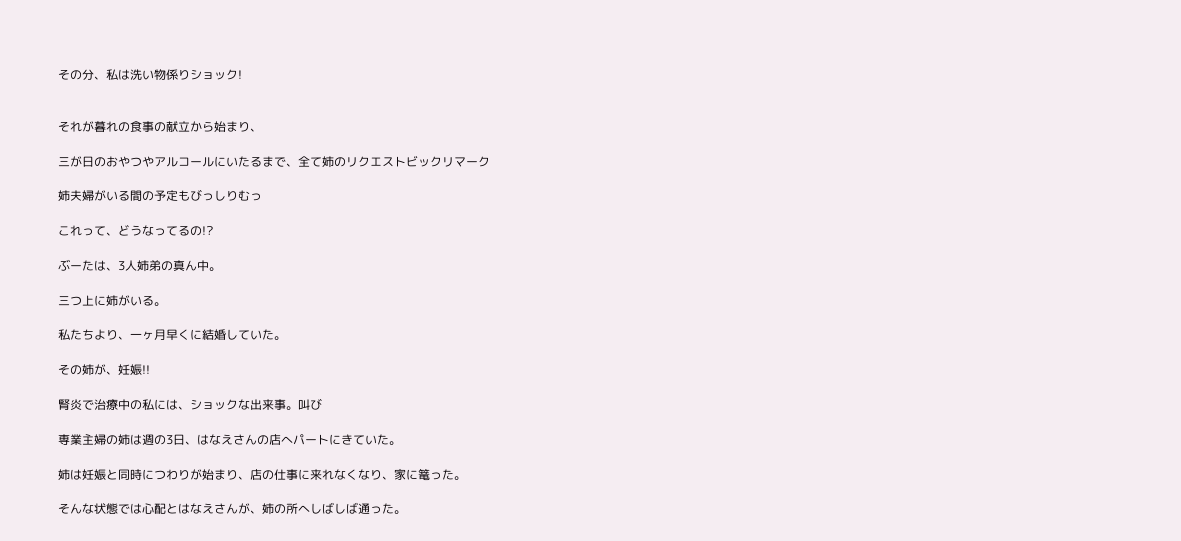その分、私は洗い物係りショック!


それが暮れの食事の献立から始まり、

三が日のおやつやアルコールにいたるまで、全て姉のリクエストビックリマーク

姉夫婦がいる間の予定もびっしりむっ

これって、どうなってるの!?

ぶーたは、3人姉弟の真ん中。

三つ上に姉がいる。

私たちより、一ヶ月早くに結婚していた。

その姉が、妊娠!!

腎炎で治療中の私には、ショックな出来事。叫び

専業主婦の姉は週の3日、はなえさんの店へパートにきていた。

姉は妊娠と同時につわりが始まり、店の仕事に来れなくなり、家に篭った。

そんな状態では心配とはなえさんが、姉の所へしばしば通った。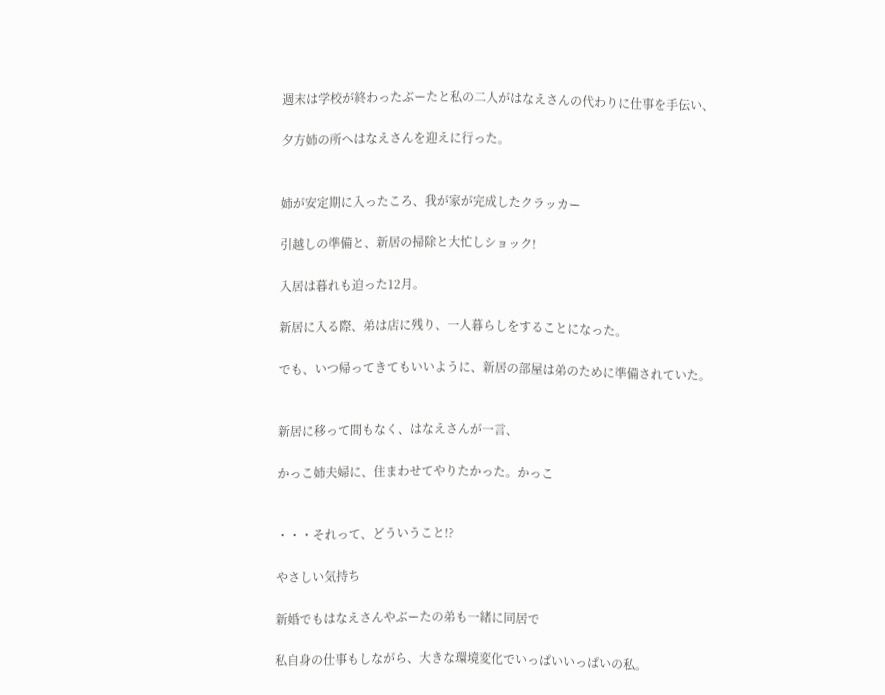週末は学校が終わったぶーたと私の二人がはなえさんの代わりに仕事を手伝い、

夕方姉の所へはなえさんを迎えに行った。


姉が安定期に入ったころ、我が家が完成したクラッカー

引越しの準備と、新居の掃除と大忙しショック!

入居は暮れも迫った12月。

新居に入る際、弟は店に残り、一人暮らしをすることになった。

でも、いつ帰ってきてもいいように、新居の部屋は弟のために準備されていた。


新居に移って間もなく、はなえさんが一言、

かっこ姉夫婦に、住まわせてやりたかった。かっこ


・・・それって、どういうこと!?

やさしい気持ち

新婚でもはなえさんやぶーたの弟も一緒に同居で

私自身の仕事もしながら、大きな環境変化でいっぱいいっぱいの私。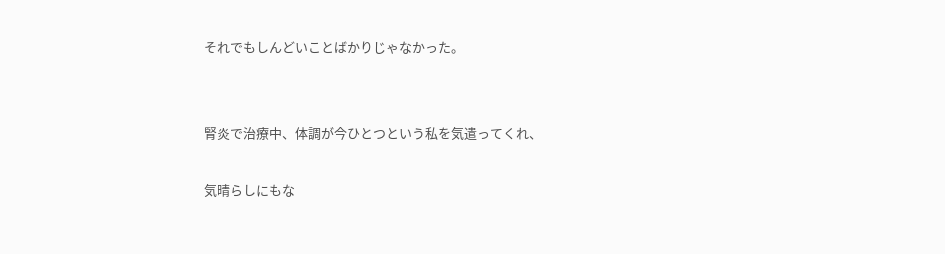それでもしんどいことばかりじゃなかった。


腎炎で治療中、体調が今ひとつという私を気遣ってくれ、

気晴らしにもな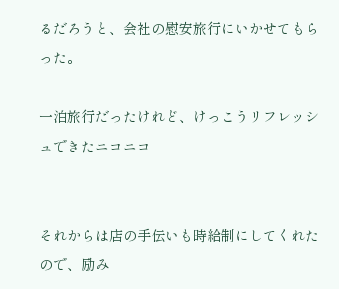るだろうと、会社の慰安旅行にいかせてもらった。

一泊旅行だったけれど、けっこうリフレッシュできたニコニコ


それからは店の手伝いも時給制にしてくれたので、励み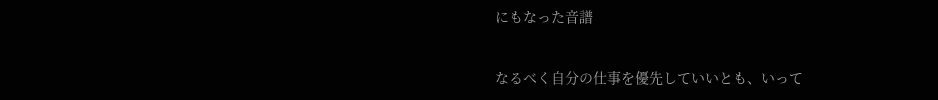にもなった音譜

なるべく自分の仕事を優先していいとも、いって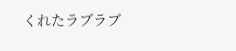くれたラブラブ